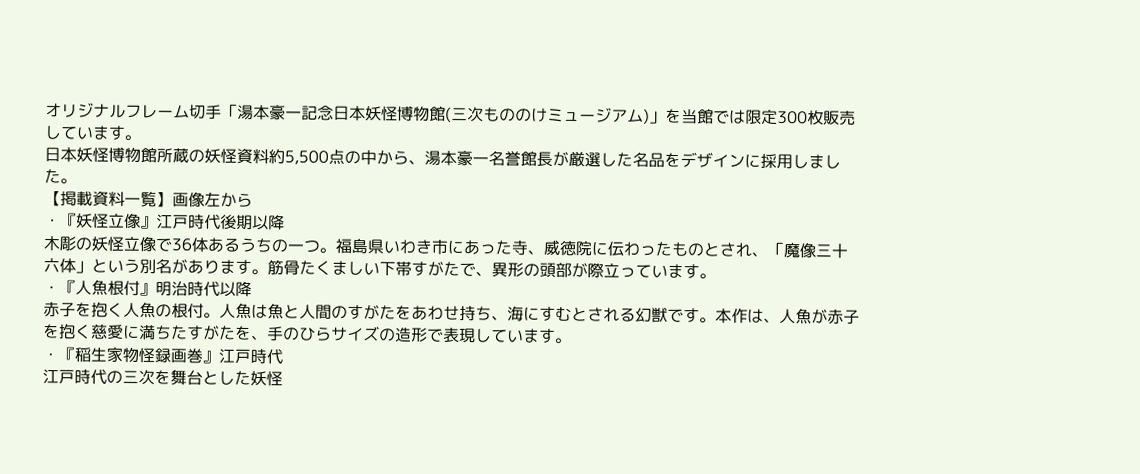オリジナルフレーム切手「湯本豪一記念日本妖怪博物館(三次もののけミュージアム)」を当館では限定300枚販売しています。
日本妖怪博物館所蔵の妖怪資料約5,500点の中から、湯本豪一名誉館長が厳選した名品をデザインに採用しました。
【掲載資料一覧】画像左から
・『妖怪立像』江戸時代後期以降
木彫の妖怪立像で36体あるうちの一つ。福島県いわき市にあった寺、威徳院に伝わったものとされ、「魔像三十六体」という別名があります。筋骨たくましい下帯すがたで、異形の頭部が際立っています。
・『人魚根付』明治時代以降
赤子を抱く人魚の根付。人魚は魚と人間のすがたをあわせ持ち、海にすむとされる幻獣です。本作は、人魚が赤子を抱く慈愛に満ちたすがたを、手のひらサイズの造形で表現しています。
・『稲生家物怪録画巻』江戸時代
江戸時代の三次を舞台とした妖怪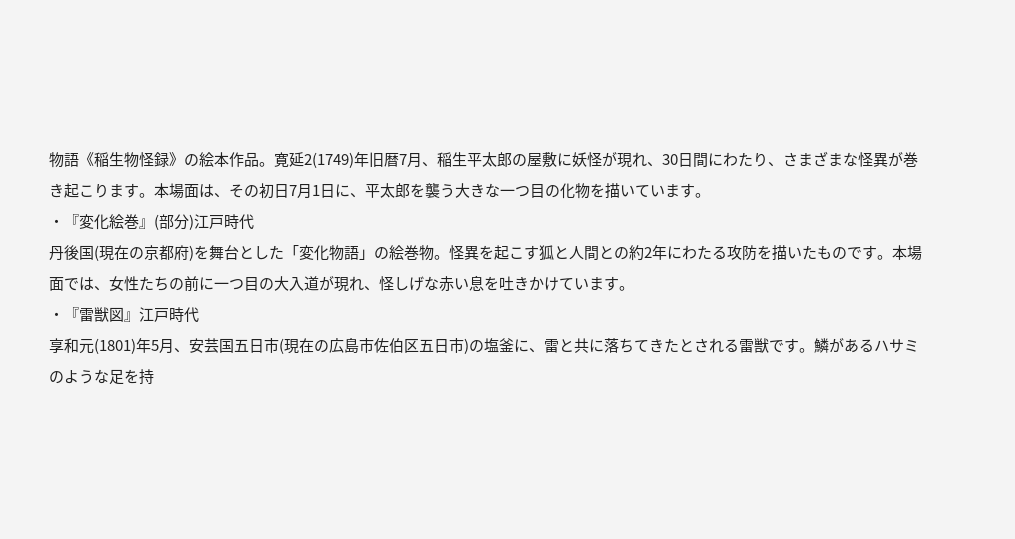物語《稲生物怪録》の絵本作品。寛延2(1749)年旧暦7月、稲生平太郎の屋敷に妖怪が現れ、30日間にわたり、さまざまな怪異が巻き起こります。本場面は、その初日7月1日に、平太郎を襲う大きな一つ目の化物を描いています。
・『変化絵巻』(部分)江戸時代
丹後国(現在の京都府)を舞台とした「変化物語」の絵巻物。怪異を起こす狐と人間との約2年にわたる攻防を描いたものです。本場面では、女性たちの前に一つ目の大入道が現れ、怪しげな赤い息を吐きかけています。
・『雷獣図』江戸時代
享和元(1801)年5月、安芸国五日市(現在の広島市佐伯区五日市)の塩釜に、雷と共に落ちてきたとされる雷獣です。鱗があるハサミのような足を持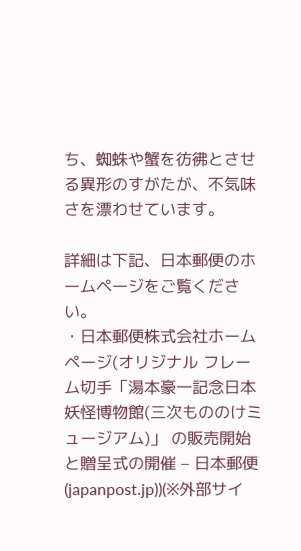ち、蜘蛛や蟹を彷彿とさせる異形のすがたが、不気味さを漂わせています。

詳細は下記、日本郵便のホームページをご覧ください。
・日本郵便株式会社ホームページ(オリジナル フレーム切手「湯本豪一記念日本妖怪博物館(三次もののけミュージアム)」 の販売開始と贈呈式の開催 – 日本郵便 (japanpost.jp))(※外部サイ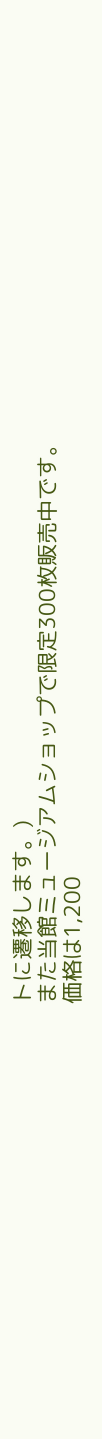トに遷移します。)
また当館ミュージアムショップで限定300枚販売中です。
価格は1,200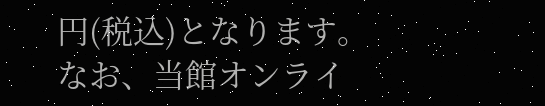円(税込)となります。
なお、当館オンライ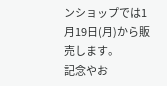ンショップでは1月19日(月)から販売します。
記念やお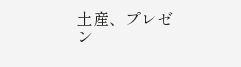土産、プレゼン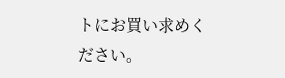トにお買い求めください。